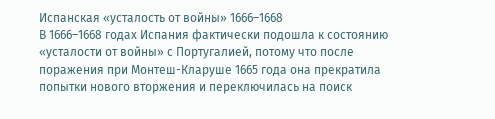Испанская «усталость от войны» 1666–1668
В 1666–1668 годах Испания фактически подошла к состоянию «усталости от войны» с Португалией, потому что после поражения при Монтеш-Кларуше 1665 года она прекратила попытки нового вторжения и переключилась на поиск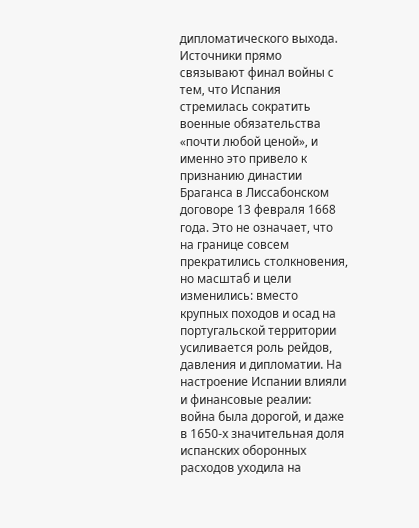дипломатического выхода. Источники прямо связывают финал войны с тем, что Испания стремилась сократить военные обязательства «почти любой ценой», и именно это привело к признанию династии Браганса в Лиссабонском договоре 13 февраля 1668 года. Это не означает, что на границе совсем прекратились столкновения, но масштаб и цели изменились: вместо крупных походов и осад на португальской территории усиливается роль рейдов, давления и дипломатии. На настроение Испании влияли и финансовые реалии: война была дорогой, и даже в 1650-х значительная доля испанских оборонных расходов уходила на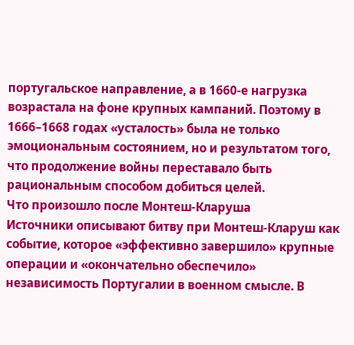португальское направление, а в 1660-е нагрузка возрастала на фоне крупных кампаний. Поэтому в 1666–1668 годах «усталость» была не только эмоциональным состоянием, но и результатом того, что продолжение войны переставало быть рациональным способом добиться целей.
Что произошло после Монтеш-Кларуша
Источники описывают битву при Монтеш-Кларуш как событие, которое «эффективно завершило» крупные операции и «окончательно обеспечило» независимость Португалии в военном смысле. В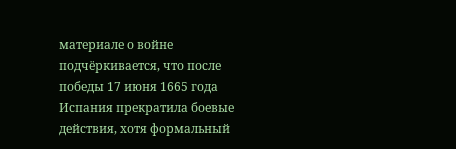материале о войне подчёркивается, что после победы 17 июня 1665 года Испания прекратила боевые действия, хотя формальный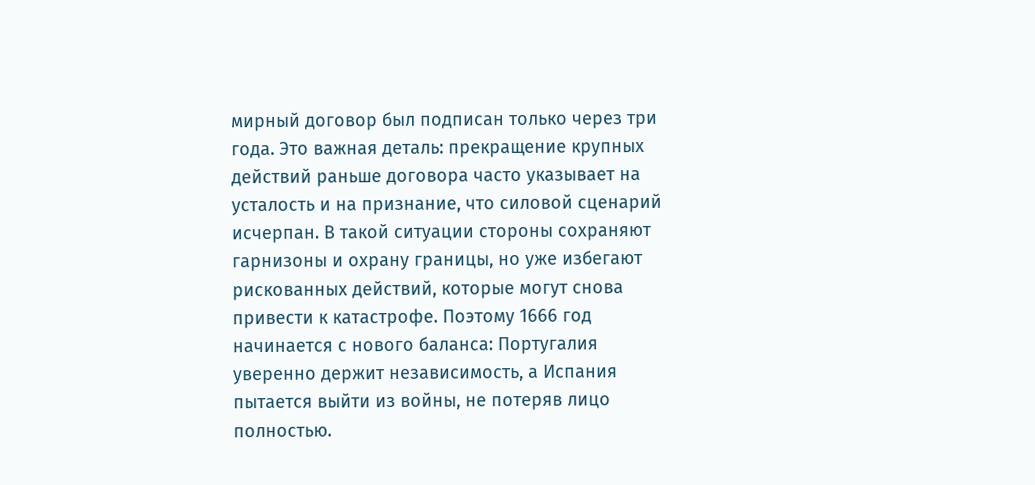мирный договор был подписан только через три года. Это важная деталь: прекращение крупных действий раньше договора часто указывает на усталость и на признание, что силовой сценарий исчерпан. В такой ситуации стороны сохраняют гарнизоны и охрану границы, но уже избегают рискованных действий, которые могут снова привести к катастрофе. Поэтому 1666 год начинается с нового баланса: Португалия уверенно держит независимость, а Испания пытается выйти из войны, не потеряв лицо полностью.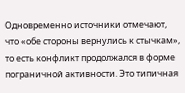Одновременно источники отмечают, что «обе стороны вернулись к стычкам», то есть конфликт продолжался в форме пограничной активности. Это типичная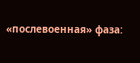«послевоенная» фаза: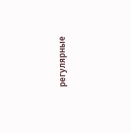регулярные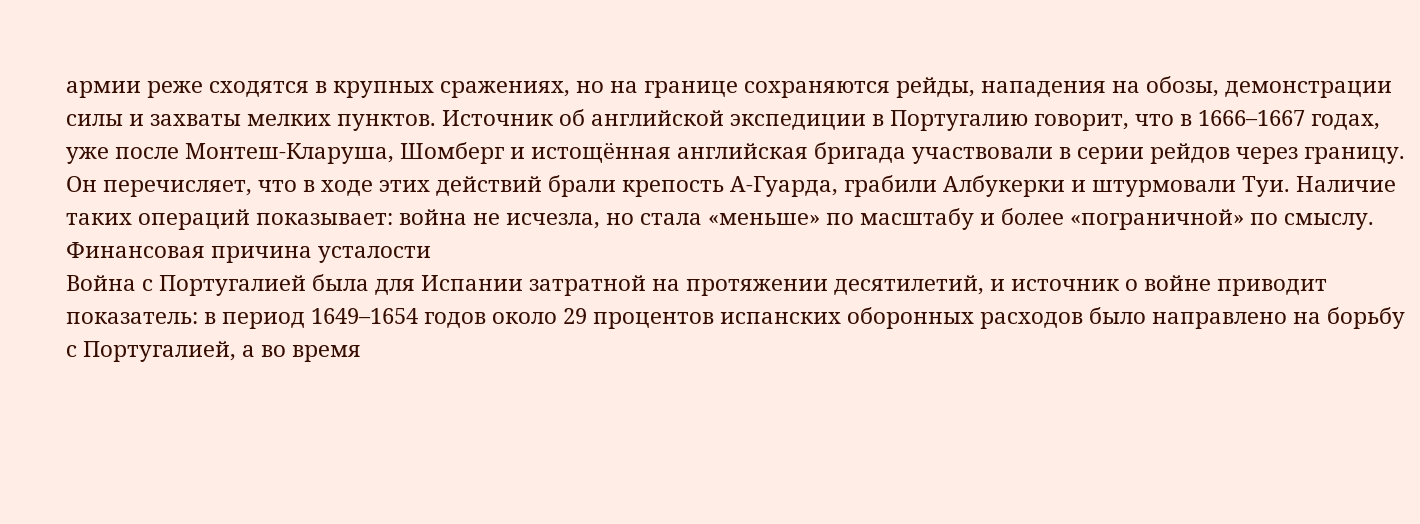армии реже сходятся в крупных сражениях, но на границе сохраняются рейды, нападения на обозы, демонстрации силы и захваты мелких пунктов. Источник об английской экспедиции в Португалию говорит, что в 1666–1667 годах, уже после Монтеш-Кларуша, Шомберг и истощённая английская бригада участвовали в серии рейдов через границу. Он перечисляет, что в ходе этих действий брали крепость А-Гуарда, грабили Албукерки и штурмовали Туи. Наличие таких операций показывает: война не исчезла, но стала «меньше» по масштабу и более «пограничной» по смыслу.
Финансовая причина усталости
Война с Португалией была для Испании затратной на протяжении десятилетий, и источник о войне приводит показатель: в период 1649–1654 годов около 29 процентов испанских оборонных расходов было направлено на борьбу с Португалией, а во время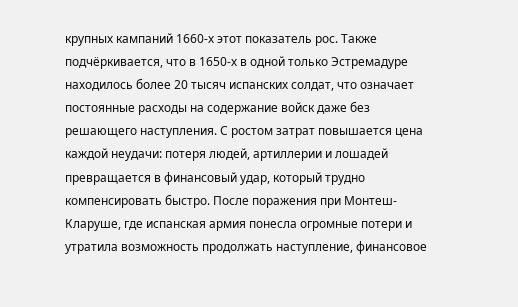крупных кампаний 1660-х этот показатель рос. Также подчёркивается, что в 1650-х в одной только Эстремадуре находилось более 20 тысяч испанских солдат, что означает постоянные расходы на содержание войск даже без решающего наступления. С ростом затрат повышается цена каждой неудачи: потеря людей, артиллерии и лошадей превращается в финансовый удар, который трудно компенсировать быстро. После поражения при Монтеш-Кларуше, где испанская армия понесла огромные потери и утратила возможность продолжать наступление, финансовое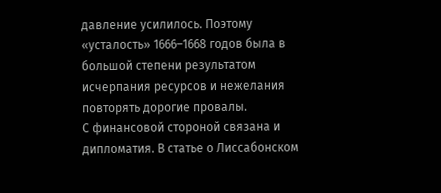давление усилилось. Поэтому «усталость» 1666–1668 годов была в большой степени результатом исчерпания ресурсов и нежелания повторять дорогие провалы.
С финансовой стороной связана и дипломатия. В статье о Лиссабонском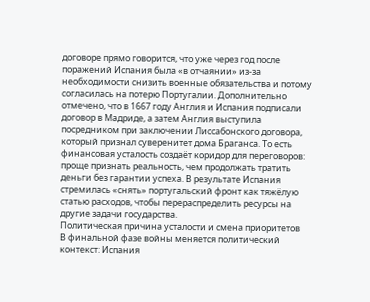договоре прямо говорится, что уже через год после поражений Испания была «в отчаянии» из-за необходимости снизить военные обязательства и потому согласилась на потерю Португалии. Дополнительно отмечено, что в 1667 году Англия и Испания подписали договор в Мадриде, а затем Англия выступила посредником при заключении Лиссабонского договора, который признал суверенитет дома Браганса. То есть финансовая усталость создаёт коридор для переговоров: проще признать реальность, чем продолжать тратить деньги без гарантии успеха. В результате Испания стремилась «снять» португальский фронт как тяжёлую статью расходов, чтобы перераспределить ресурсы на другие задачи государства.
Политическая причина усталости и смена приоритетов
В финальной фазе войны меняется политический контекст: Испания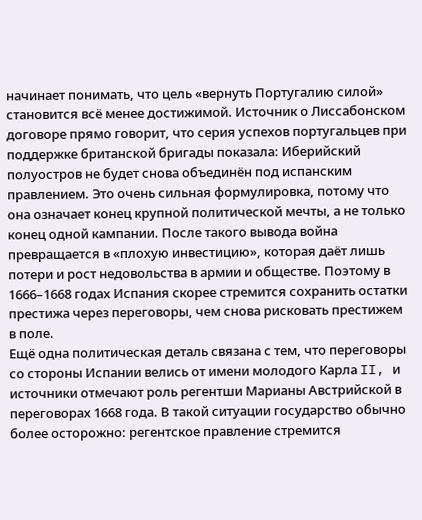начинает понимать, что цель «вернуть Португалию силой» становится всё менее достижимой. Источник о Лиссабонском договоре прямо говорит, что серия успехов португальцев при поддержке британской бригады показала: Иберийский полуостров не будет снова объединён под испанским правлением. Это очень сильная формулировка, потому что она означает конец крупной политической мечты, а не только конец одной кампании. После такого вывода война превращается в «плохую инвестицию», которая даёт лишь потери и рост недовольства в армии и обществе. Поэтому в 1666–1668 годах Испания скорее стремится сохранить остатки престижа через переговоры, чем снова рисковать престижем в поле.
Ещё одна политическая деталь связана с тем, что переговоры со стороны Испании велись от имени молодого Карла II, и источники отмечают роль регентши Марианы Австрийской в переговорах 1668 года. В такой ситуации государство обычно более осторожно: регентское правление стремится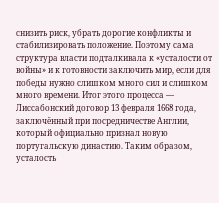снизить риск, убрать дорогие конфликты и стабилизировать положение. Поэтому сама структура власти подталкивала к «усталости от войны» и к готовности заключить мир, если для победы нужно слишком много сил и слишком много времени. Итог этого процесса — Лиссабонский договор 13 февраля 1668 года, заключённый при посредничестве Англии, который официально признал новую португальскую династию. Таким образом, усталость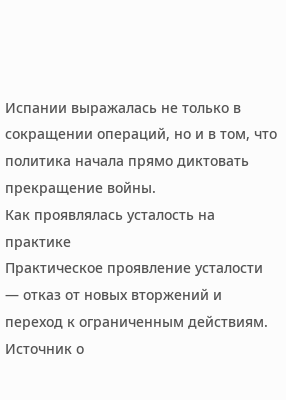Испании выражалась не только в сокращении операций, но и в том, что политика начала прямо диктовать прекращение войны.
Как проявлялась усталость на практике
Практическое проявление усталости — отказ от новых вторжений и переход к ограниченным действиям. Источник о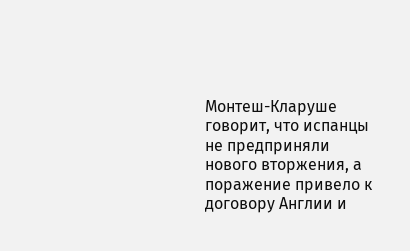Монтеш-Кларуше говорит, что испанцы не предприняли нового вторжения, а поражение привело к договору Англии и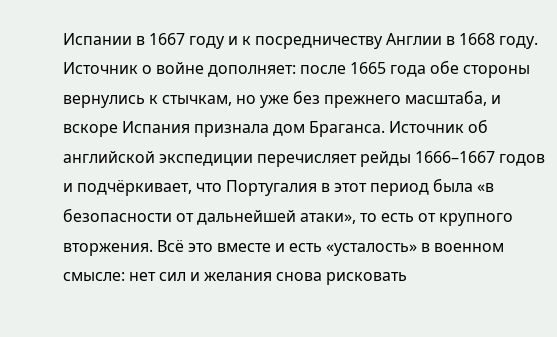Испании в 1667 году и к посредничеству Англии в 1668 году. Источник о войне дополняет: после 1665 года обе стороны вернулись к стычкам, но уже без прежнего масштаба, и вскоре Испания признала дом Браганса. Источник об английской экспедиции перечисляет рейды 1666–1667 годов и подчёркивает, что Португалия в этот период была «в безопасности от дальнейшей атаки», то есть от крупного вторжения. Всё это вместе и есть «усталость» в военном смысле: нет сил и желания снова рисковать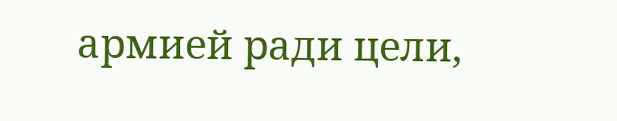армией ради цели,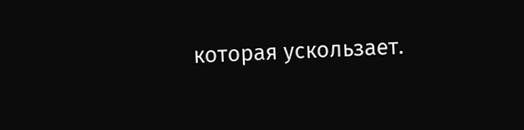которая ускользает.